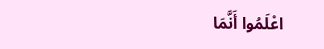اعْلَمُوا أَنَّمَا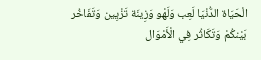الْحَيَاة الدُّنْيَا لَعِب وَلَهْو وَزِينَة تَزْيِين وَتَفَاخُر بَيْنكُمْ وَتَكَاثُر فِي الْأَمْوَال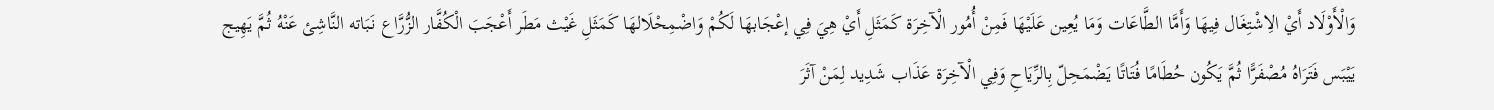وَالْأَوْلَاد أَيْ الِاشْتِغَال فِيهَا وَأَمَّا الطَّاعَات وَمَا يُعِين عَلَيْهَا فَمِنْ أُمُور الْآخِرَة كَمَثَلِ أَيْ هِيَ فِي إعْجَابهَا لَكُمْ وَاضْمِحْلَالهَا كَمَثَلِ غَيْث مَطَر أَعْجَبَ الْكُفَّار الزُّرَّاع نَبَاته النَّاشِئ عَنْهُ ثُمَّ يَهِيج يَيْبَس فَتَرَاهُ مُصْفَرًّا ثُمَّ يَكُون حُطَامًا فُتَاتًا يَضْمَحِلّ بِالرِّيَاحِ وَفِي الْآخِرَة عَذَاب شَدِيد لِمَنْ آثَرَ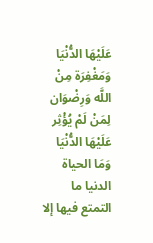عَلَيْهَا الدُّنْيَا وَمَغْفِرَة مِنْ اللَّه وَرِضْوَان لِمَنْ لَمْ يُؤْثِر عَلَيْهَا الدُّنْيَا وَمَا الحياة الدنيا ما التمتع فيها إلا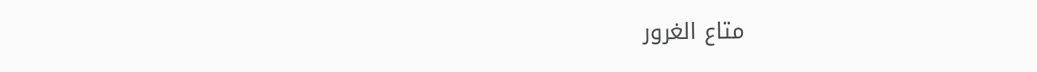متاع الغرور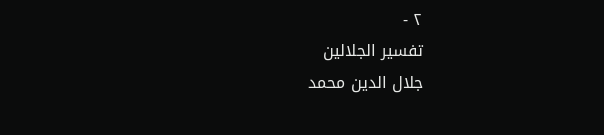٢ -
تفسير الجلالين
جلال الدين محمد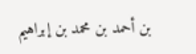بن أحمد بن محمد بن إبراهيم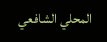المحلي الشافعي